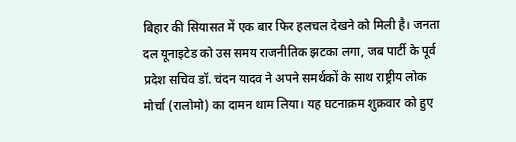बिहार की सियासत में एक बार फिर हलचल देखने को मिली है। जनता दल यूनाइटेड को उस समय राजनीतिक झटका लगा, जब पार्टी के पूर्व प्रदेश सचिव डॉ. चंदन यादव ने अपने समर्थकों के साथ राष्ट्रीय लोक मोर्चा (रालोमो) का दामन थाम लिया। यह घटनाक्रम शुक्रवार को हुए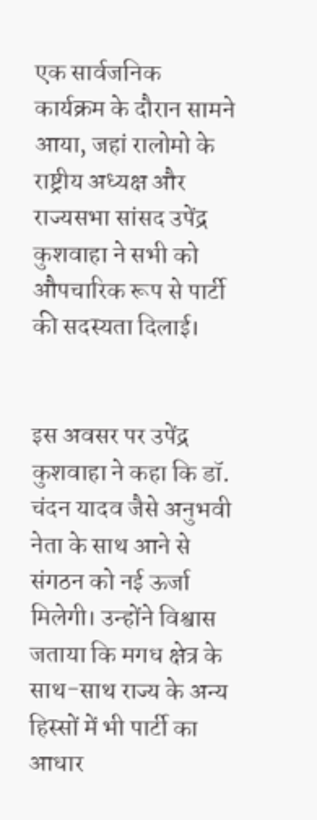एक सार्वजनिक कार्यक्रम के दौरान सामने आया, जहां रालोमो के राष्ट्रीय अध्यक्ष और राज्यसभा सांसद उपेंद्र कुशवाहा ने सभी को औपचारिक रूप से पार्टी की सदस्यता दिलाई।


इस अवसर पर उपेंद्र कुशवाहा ने कहा कि डॉ. चंदन यादव जैसे अनुभवी नेता के साथ आने से संगठन को नई ऊर्जा मिलेगी। उन्होंने विश्वास जताया कि मगध क्षेत्र के साथ-साथ राज्य के अन्य हिस्सों में भी पार्टी का आधार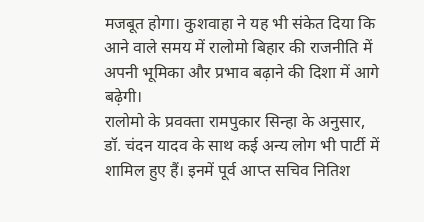मजबूत होगा। कुशवाहा ने यह भी संकेत दिया कि आने वाले समय में रालोमो बिहार की राजनीति में अपनी भूमिका और प्रभाव बढ़ाने की दिशा में आगे बढ़ेगी।
रालोमो के प्रवक्ता रामपुकार सिन्हा के अनुसार, डॉ. चंदन यादव के साथ कई अन्य लोग भी पार्टी में शामिल हुए हैं। इनमें पूर्व आप्त सचिव नितिश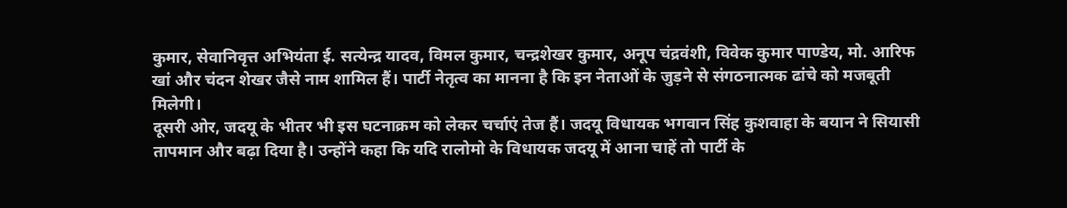कुमार, सेवानिवृत्त अभियंता ई. सत्येन्द्र यादव, विमल कुमार, चन्द्रशेखर कुमार, अनूप चंद्रवंशी, विवेक कुमार पाण्डेय, मो. आरिफ खां और चंदन शेखर जैसे नाम शामिल हैं। पार्टी नेतृत्व का मानना है कि इन नेताओं के जुड़ने से संगठनात्मक ढांचे को मजबूती मिलेगी।
दूसरी ओर, जदयू के भीतर भी इस घटनाक्रम को लेकर चर्चाएं तेज हैं। जदयू विधायक भगवान सिंह कुशवाहा के बयान ने सियासी तापमान और बढ़ा दिया है। उन्होंने कहा कि यदि रालोमो के विधायक जदयू में आना चाहें तो पार्टी के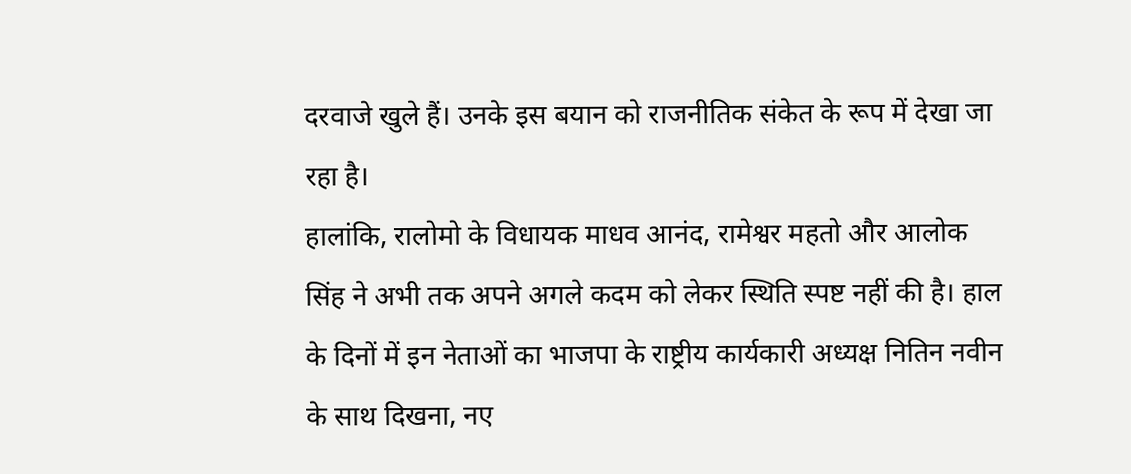दरवाजे खुले हैं। उनके इस बयान को राजनीतिक संकेत के रूप में देखा जा रहा है।
हालांकि, रालोमो के विधायक माधव आनंद, रामेश्वर महतो और आलोक सिंह ने अभी तक अपने अगले कदम को लेकर स्थिति स्पष्ट नहीं की है। हाल के दिनों में इन नेताओं का भाजपा के राष्ट्रीय कार्यकारी अध्यक्ष नितिन नवीन के साथ दिखना, नए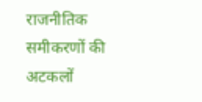राजनीतिक समीकरणों की अटकलों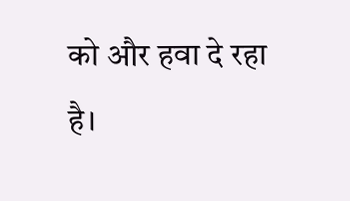को और हवा दे रहा है।